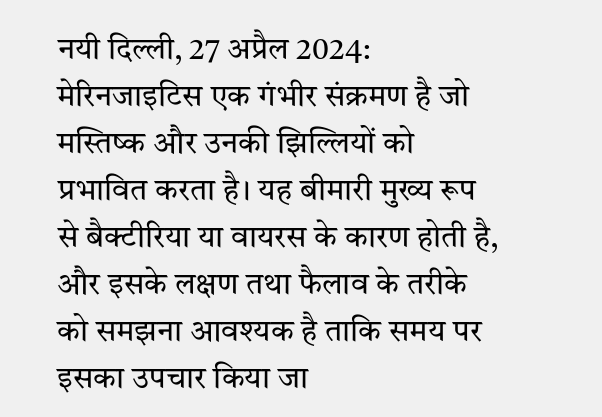नयी दिल्ली, 27 अप्रैल 2024: मेरिनजाइटिस एक गंभीर संक्रमण है जो मस्तिष्क और उनकी झिल्लियों को प्रभावित करता है। यह बीमारी मुख्य रूप से बैक्टीरिया या वायरस के कारण होती है, और इसके लक्षण तथा फैलाव के तरीके को समझना आवश्यक है ताकि समय पर इसका उपचार किया जा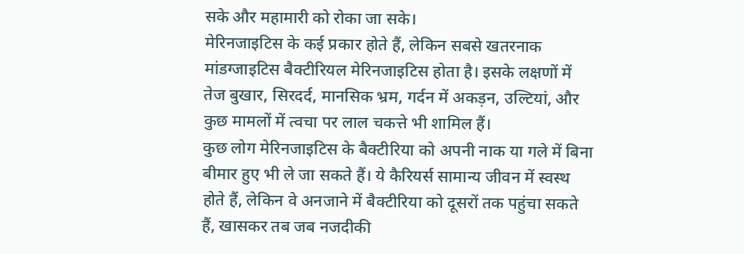सके और महामारी को रोका जा सके।
मेरिनजाइटिस के कई प्रकार होते हैं, लेकिन सबसे खतरनाक मांडग्जाइटिस बैक्टीरियल मेरिनजाइटिस होता है। इसके लक्षणों में तेज बुखार, सिरदर्द, मानसिक भ्रम, गर्दन में अकड़न, उल्टियां, और कुछ मामलों में त्वचा पर लाल चकत्ते भी शामिल हैं।
कुछ लोग मेरिनजाइटिस के बैक्टीरिया को अपनी नाक या गले में बिना बीमार हुए भी ले जा सकते हैं। ये कैरियर्स सामान्य जीवन में स्वस्थ होते हैं, लेकिन वे अनजाने में बैक्टीरिया को दूसरों तक पहुंचा सकते हैं, खासकर तब जब नजदीकी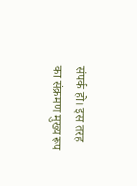संपर्क हो। इस तरह का संक्रमण मुख्य रूप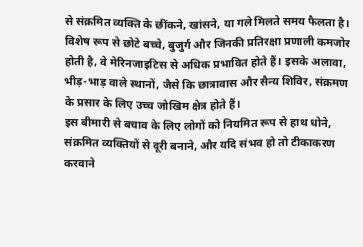से संक्रमित व्यक्ति के छींकने, खांसने, या गले मिलते समय फैलता है।
विशेष रूप से छोटे बच्चे, बुजुर्ग और जिनकी प्रतिरक्षा प्रणाली कमजोर होती है, वे मेरिनजाइटिस से अधिक प्रभावित होते हैं। इसके अलावा, भीड़-भाड़ वाले स्थानों, जैसे कि छात्रावास और सैन्य शिविर, संक्रमण के प्रसार के लिए उच्च जोखिम क्षेत्र होते हैं।
इस बीमारी से बचाव के लिए लोगों को नियमित रूप से हाथ धोने, संक्रमित व्यक्तियों से दूरी बनाने, और यदि संभव हो तो टीकाकरण करवाने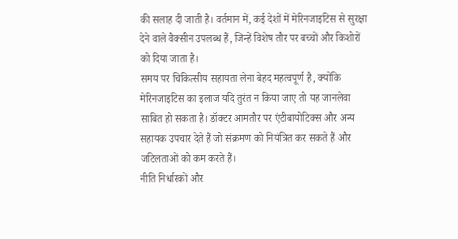की सलाह दी जाती है। वर्तमान में, कई देशों में मेरिनजाइटिस से सुरक्षा देने वाले वैक्सीन उपलब्ध हैं, जिन्हें विशेष तौर पर बच्चों और किशोरों को दिया जाता है।
समय पर चिकित्सीय सहायता लेना बेहद महत्वपूर्ण है, क्योंकि मेरिनजाइटिस का इलाज यदि तुरंत न किया जाए तो यह जानलेवा साबित हो सकता है। डॉक्टर आमतौर पर एंटीबायोटिक्स और अन्य सहायक उपचार देते हैं जो संक्रमण को नियंत्रित कर सकते हैं और जटिलताओं को कम करते हैं।
नीति निर्धारकों और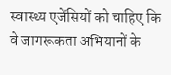स्वास्थ्य एजेंसियों को चाहिए कि वे जागरूकता अभियानों के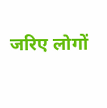जरिए लोगों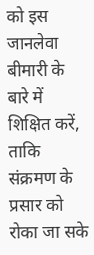को इस जानलेवा बीमारी के बारे में शिक्षित करें, ताकि संक्रमण के प्रसार को रोका जा सके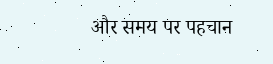और समय पर पहचान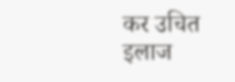कर उचित इलाज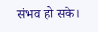संभव हो सके।